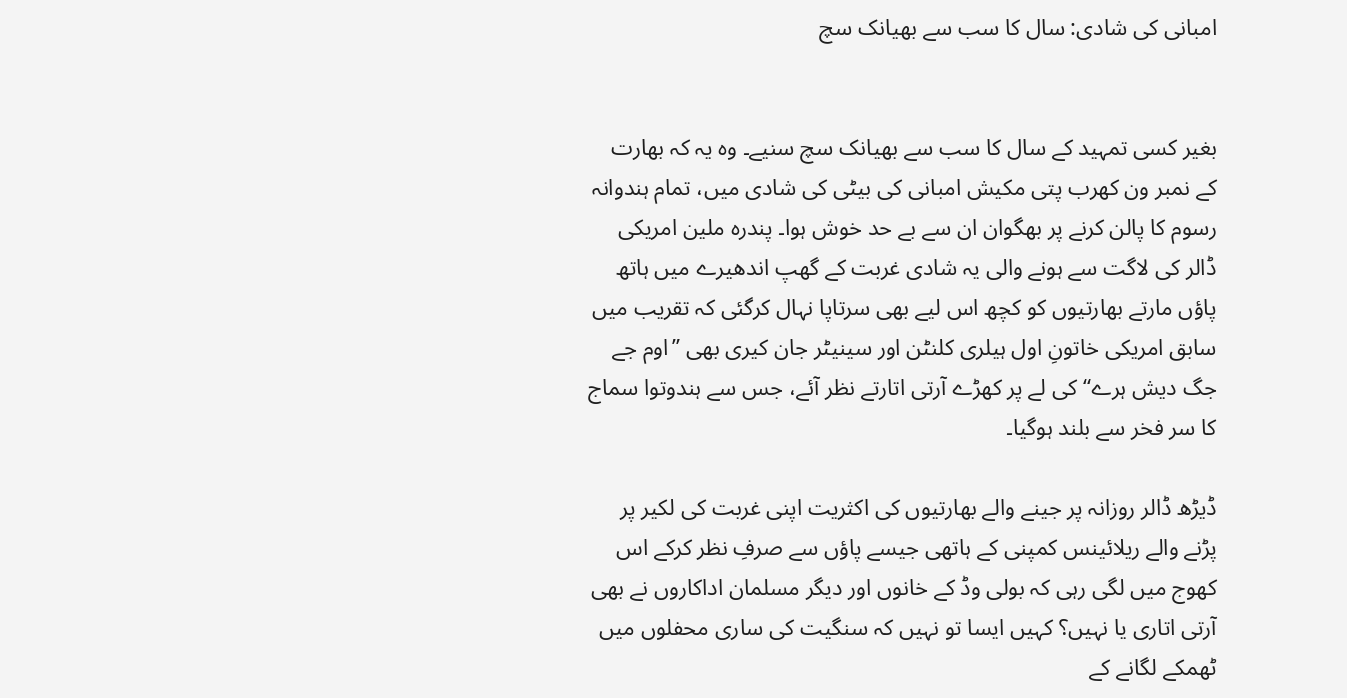امبانی کی شادی: سال کا سب سے بھیانک سچ


بغیر کسی تمہید کے سال کا سب سے بھیانک سچ سنیے۔ وہ یہ کہ بھارت کے نمبر ون کھرب پتی مکیش امبانی کی بیٹی کی شادی میں، تمام ہندوانہ رسوم کا پالن کرنے پر بھگوان ان سے بے حد خوش ہوا۔ پندرہ ملین امریکی ڈالر کی لاگت سے ہونے والی یہ شادی غربت کے گھپ اندھیرے میں ہاتھ پاؤں مارتے بھارتیوں کو کچھ اس لیے بھی سرتاپا نہال کرگئی کہ تقریب میں سابق امریکی خاتونِ اول ہیلری کلنٹن اور سینیٹر جان کیری بھی ”اوم جے جگ دیش ہرے“ کی لے پر کھڑے آرتی اتارتے نظر آئے، جس سے ہندوتوا سماج کا سر فخر سے بلند ہوگیا۔

ڈیڑھ ڈالر روزانہ پر جینے والے بھارتیوں کی اکثریت اپنی غربت کی لکیر پر پڑنے والے ریلائینس کمپنی کے ہاتھی جیسے پاؤں سے صرفِ نظر کرکے اس کھوج میں لگی رہی کہ بولی وڈ کے خانوں اور دیگر مسلمان اداکاروں نے بھی آرتی اتاری یا نہیں؟ کہیں ایسا تو نہیں کہ سنگیت کی ساری محفلوں میں ٹھمکے لگانے کے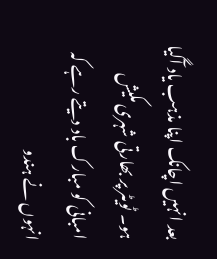بعد انہیں اچانک اپنا مذہب یاد آگیا ہو۔ ٹویٹر پر بھارتی شہری مکیش امبانی کو مبارک باد دیتے رہے کہ انہوں نے ہندو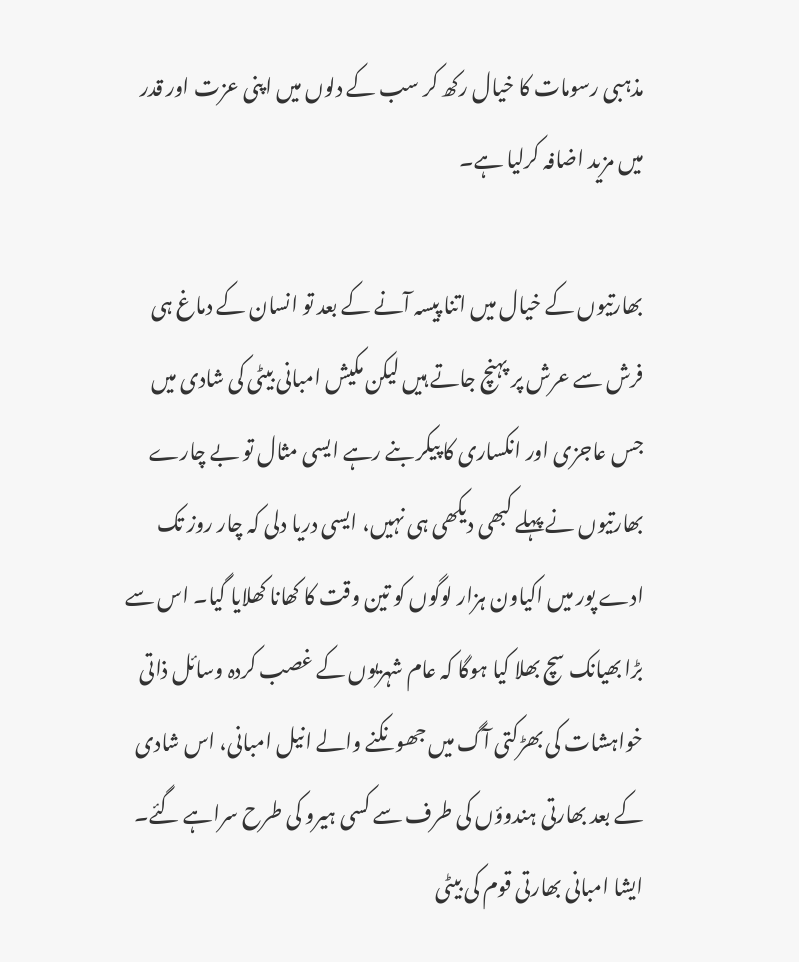مذہبی رسومات کا خیال رکھ کر سب کے دلوں میں اپنی عزت اور قدر میں مزید اضافہ کرلیا ہے۔

بھارتیوں کے خیال میں اتنا پیسہ آنے کے بعد تو انسان کے دماغ ہی فرش سے عرش پر پہنچ جاتے ہیں لیکن مکیش امبانی بیٹی کی شادی میں جس عاجزی اور انکساری کا پیکر بنے رہے ایسی مثال تو بے چارے بھارتیوں نے پہلے کبھی دیکھی ہی نہیں، ایسی دریا دلی کہ چار روز تک ادے پور میں اکیاون ہزار لوگوں کو تین وقت کا کھانا کھلایا گیا۔ اس سے بڑا بھیانک سچ بھلا کیا ہوگا کہ عام شہریوں کے غصب کردہ وسائل ذاتی خواہشات کی بھڑکتی آگ میں جھونکنے والے انیل امبانی، اس شادی کے بعد بھارتی ہندوؤں کی طرف سے کسی ہیرو کی طرح سراہے گئے۔ ایشا امبانی بھارتی قوم کی بیٹی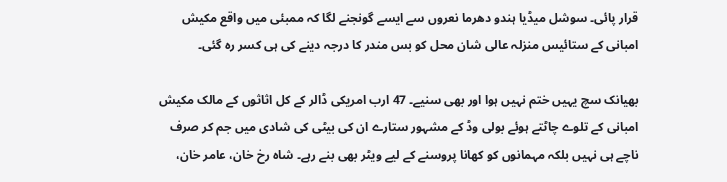قرار پائی۔ سوشل میڈیا ہندو دھرما نعروں سے ایسے گونجنے لگا کہ ممبئی میں واقع مکیش امبانی کے ستائیس منزلہ عالی شان محل کو بس مندر کا درجہ دینے کی ہی کسر رہ گئی۔

بھیانک سچ یہیں ختم نہیں ہوا اور بھی سنیے۔ 47 ارب امریکی ڈالر کے کل اثاثوں کے مالک مکیش امبانی کے تلوے چاٹتے ہوئے بولی وڈ کے مشہور ستارے ان کی بیٹی کی شادی میں جم کر صرف ناچے ہی نہیں بلکہ مہمانوں کو کھانا پروسنے کے لیے ویٹر بھی بنے رہے۔ شاہ رخ خان، عامر خان،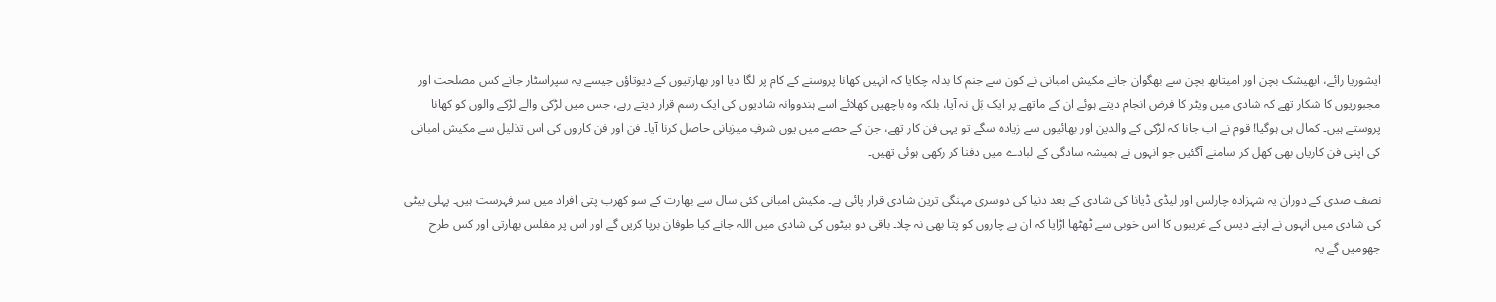ایشوریا رائے، ابھیشک بچن اور امیتابھ بچن سے بھگوان جانے مکیش امبانی نے کون سے جنم کا بدلہ چکایا کہ انہیں کھانا پروسنے کے کام پر لگا دیا اور بھارتیوں کے دیوتاؤں جیسے یہ سپراسٹار جانے کس مصلحت اور مجبوریوں کا شکار تھے کہ شادی میں ویٹر کا فرض انجام دیتے ہوئے ان کے ماتھے پر ایک بَل نہ آیا، بلکہ وہ باچھیں کھلائے اسے ہندووانہ شادیوں کی ایک رسم قرار دیتے رہے، جس میں لڑکی والے لڑکے والوں کو کھانا پروستے ہیں۔ کمال ہی ہوگیا! قوم نے اب جانا کہ لڑکی کے والدین اور بھائیوں سے زیادہ سگے تو یہی فن کار تھے، جن کے حصے میں یوں شرفِ میزبانی حاصل کرنا آیا۔ فن اور فن کاروں کی اس تذلیل سے مکیش امبانی کی اپنی فن کاریاں بھی کھل کر سامنے آگئیں جو انہوں نے ہمیشہ سادگی کے لبادے میں دفنا کر رکھی ہوئی تھیں۔

نصف صدی کے دوران یہ شہزادہ چارلس اور لیڈی ڈیانا کی شادی کے بعد دنیا کی دوسری مہنگی ترین شادی قرار پائی ہے۔ مکیش امبانی کئی سال سے بھارت کے سو کھرب پتی افراد میں سر فہرست ہیں۔ پہلی بیٹی کی شادی میں انہوں نے اپنے دیس کے غریبوں کا اس خوبی سے ٹھٹھا اڑایا کہ ان بے چاروں کو پتا بھی نہ چلا۔ باقی دو بیٹوں کی شادی میں اللہ جانے کیا طوفان برپا کریں گے اور اس پر مفلس بھارتی اور کس طرح جھومیں گے یہ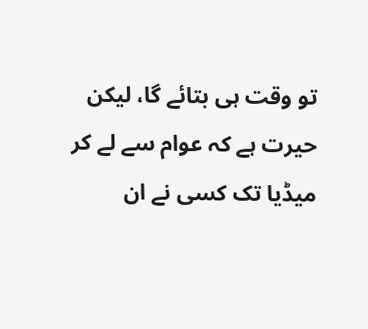تو وقت ہی بتائے گا، لیکن حیرت ہے کہ عوام سے لے کر میڈیا تک کسی نے ان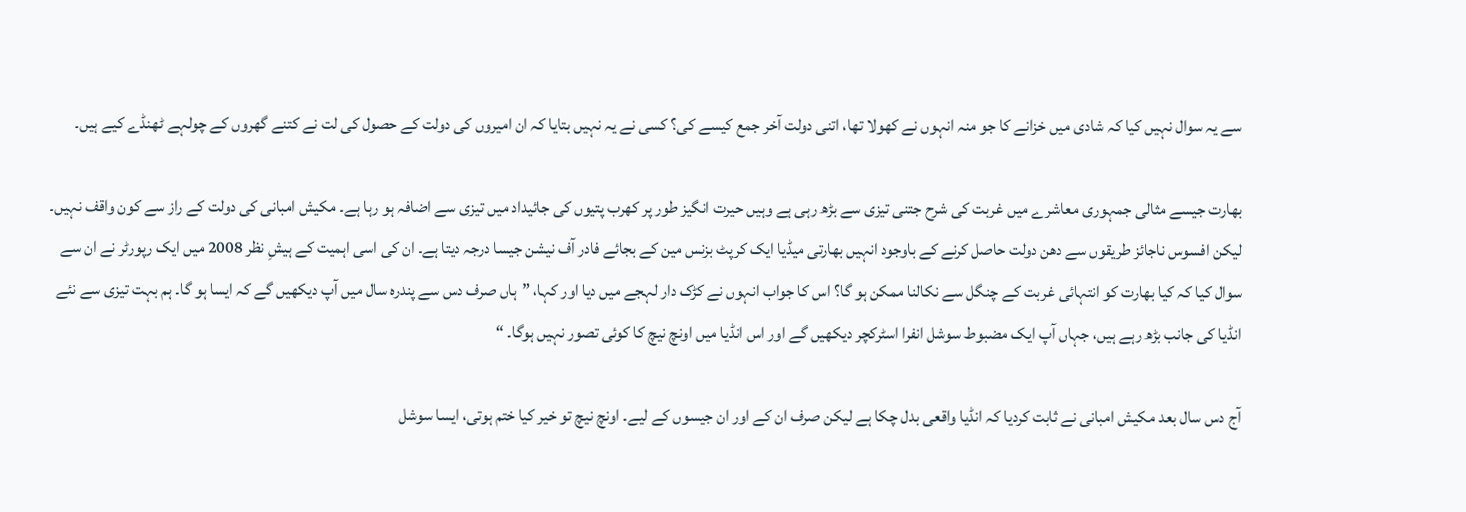سے یہ سوال نہیں کیا کہ شادی میں خزانے کا جو منہ انہوں نے کھولا تھا، اتنی دولت آخر جمع کیسے کی؟ کسی نے یہ نہیں بتایا کہ ان امیروں کی دولت کے حصول کی لت نے کتنے گھروں کے چولہے ٹھنڈے کیے ہیں۔

بھارت جیسے مثالی جمہوری معاشرے میں غربت کی شرح جتنی تیزی سے بڑھ رہی ہے وہیں حیرت انگیز طور پر کھرب پتیوں کی جائیداد میں تیزی سے اضافہ ہو رہا ہے۔ مکیش امبانی کی دولت کے راز سے کون واقف نہیں۔ لیکن افسوس ناجائز طریقوں سے دھن دولت حاصل کرنے کے باوجود انہیں بھارتی میڈیا ایک کرپٹ بزنس مین کے بجائے فادر آف نیشن جیسا درجہ دیتا ہے۔ ان کی اسی اہمیت کے ہیشِ نظر 2008 میں ایک رپورٹر نے ان سے سوال کیا کہ کیا بھارت کو انتہائی غربت کے چنگل سے نکالنا ممکن ہو گا؟ اس کا جواب انہوں نے کڑک دار لہجے میں دیا اور کہا، ”ہاں صرف دس سے پندرہ سال میں آپ دیکھیں گے کہ ایسا ہو گا۔ ہم بہت تیزی سے نئے انڈیا کی جانب بڑھ رہے ہیں، جہاں آپ ایک مضبوط سوشل انفرا اسٹرکچر دیکھیں گے اور اس انڈیا میں اونچ نیچ کا کوئی تصور نہیں ہوگا۔ “

آج دس سال بعد مکیش امبانی نے ثابت کردیا کہ انڈیا واقعی بدل چکا ہے لیکن صرف ان کے اور ان جیسوں کے لیے۔ اونچ نیچ تو خیر کیا ختم ہوتی، ایسا سوشل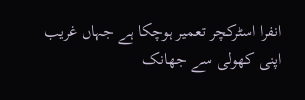انفرا اسٹرکچر تعمیر ہوچکا ہے جہاں غریب اپنی کھولی سے جھانک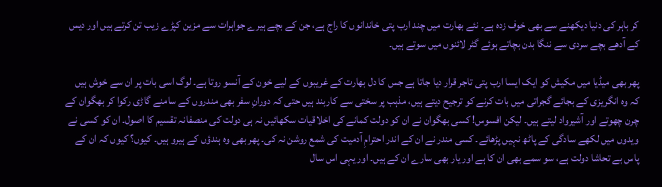کر باہر کی دنیا دیکھنے سے بھی خوف زدہ ہے۔ نئے بھارت میں چند ارب پتی خاندانوں کا راج ہے، جن کے بچے ہیرے جواہرات سے مزین کپڑے زیب تن کرتے ہیں اور دیس کے آدھے بچے سردی سے ننگا بدن بچاتے ہوئے گٹر لائنوں میں سوتے ہیں۔

پھر بھی میڈیا میں مکیش کو ایک ایسا ارب پتی تاجر قرار دیا جاتا ہے جس کا دل بھارت کے غریبوں کے لیے خون کے آنسو روتا ہے۔ لوگ اسی بات پر ان سے خوش ہیں کہ وہ انگریزی کے بجائے گجراتی میں بات کرنے کو ترجیح دیتے ہیں، مذہب پر سختی سے کاربند ہیں حتی کہ دورانِ سفر بھی مندروں کے سامنے گاڑی رکوا کر بھگوان کے چرن چھوتے اور آشیرواد لیتے ہیں۔ لیکن افسوس! کسی بھگوان نے ان کو دولت کمانے کی اخلاقیات سکھائیں نہ ہی دولت کی منصفانہ تقسیم کا اصول۔ ان کو کسی نے ویدوں میں لکھے سادگی کے پاٹھ نہیں پڑھائے۔ کسی مندر نے ان کے اندر احترامِ آدمیت کی شمع روشن نہ کی۔ پھر بھی وہ ہندؤں کے ہیرو ہیں۔ کیوں؟ کیوں کہ ان کے پاس بے تحاشا دولت ہے، سو سمے بھی ان کا ہے اور یار بھی سارے ان کے ہیں۔ اور یہی اس سال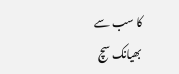کا سب سے بھیانک سچ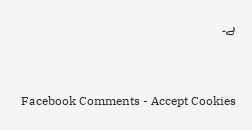ہے۔


Facebook Comments - Accept Cookies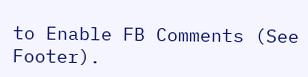to Enable FB Comments (See Footer).